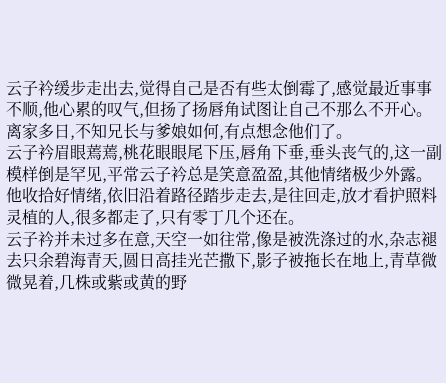云子衿缓步走出去,觉得自己是否有些太倒霉了,感觉最近事事不顺,他心累的叹气,但扬了扬唇角试图让自己不那么不开心。
离家多日,不知兄长与爹娘如何,有点想念他们了。
云子衿眉眼蔫蔫,桃花眼眼尾下压,唇角下垂,垂头丧气的,这一副模样倒是罕见,平常云子衿总是笑意盈盈,其他情绪极少外露。
他收拾好情绪,依旧沿着路径踏步走去,是往回走,放才看护照料灵植的人,很多都走了,只有零丁几个还在。
云子衿并未过多在意,天空一如往常,像是被洗涤过的水,杂志褪去只余碧海青天,圆日高挂光芒撒下,影子被拖长在地上,青草微微晃着,几株或紫或黄的野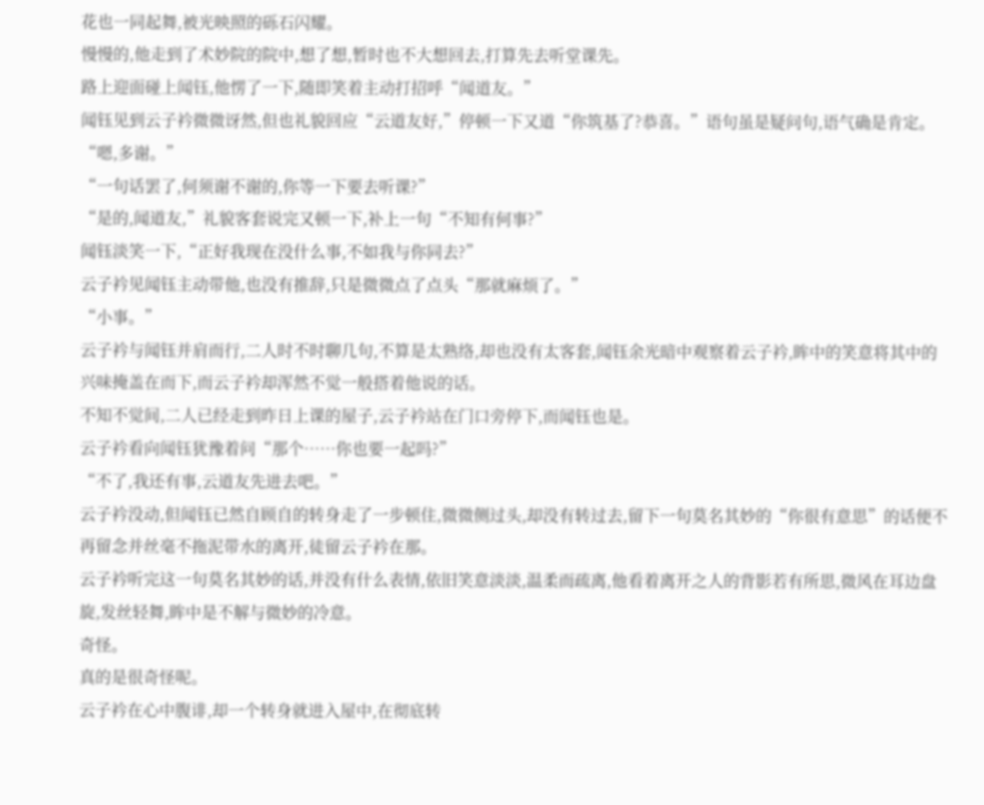花也一同起舞,被光映照的砾石闪耀。
慢慢的,他走到了术妙院的院中,想了想,暂时也不大想回去,打算先去听堂课先。
路上迎面碰上闻钰,他愣了一下,随即笑着主动打招呼“闻道友。”
闻钰见到云子衿微微讶然,但也礼貌回应“云道友好,”停顿一下又道“你筑基了?恭喜。”语句虽是疑问句,语气确是肯定。
“嗯,多谢。”
“一句话罢了,何须谢不谢的,你等一下要去听课?”
“是的,闻道友,”礼貌客套说完又顿一下,补上一句“不知有何事?”
闻钰淡笑一下,“正好我现在没什么事,不如我与你同去?”
云子衿见闻钰主动带他,也没有推辞,只是微微点了点头“那就麻烦了。”
“小事。”
云子衿与闻钰并肩而行,二人时不时聊几句,不算是太熟络,却也没有太客套,闻钰余光暗中观察着云子衿,眸中的笑意将其中的兴味掩盖在而下,而云子衿却浑然不觉一般搭着他说的话。
不知不觉间,二人已经走到昨日上课的屋子,云子衿站在门口旁停下,而闻钰也是。
云子衿看向闻钰犹豫着问“那个……你也要一起吗?”
“不了,我还有事,云道友先进去吧。”
云子衿没动,但闻钰已然自顾自的转身走了一步顿住,微微侧过头,却没有转过去,留下一句莫名其妙的“你很有意思”的话便不再留念并丝毫不拖泥带水的离开,徒留云子衿在那。
云子衿听完这一句莫名其妙的话,并没有什么表情,依旧笑意淡淡,温柔而疏离,他看着离开之人的背影若有所思,微风在耳边盘旋,发丝轻舞,眸中是不解与微妙的冷意。
奇怪。
真的是很奇怪呢。
云子衿在心中腹诽,却一个转身就进入屋中,在彻底转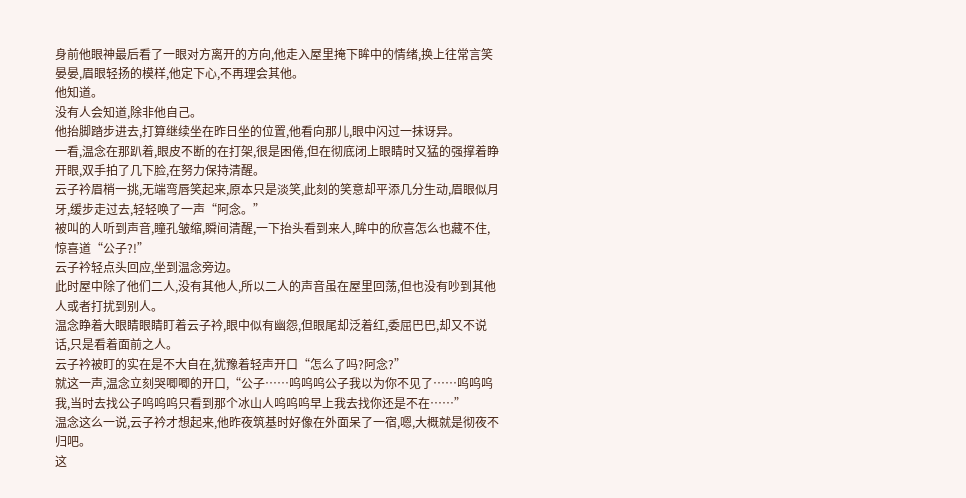身前他眼神最后看了一眼对方离开的方向,他走入屋里掩下眸中的情绪,换上往常言笑晏晏,眉眼轻扬的模样,他定下心,不再理会其他。
他知道。
没有人会知道,除非他自己。
他抬脚踏步进去,打算继续坐在昨日坐的位置,他看向那儿,眼中闪过一抹讶异。
一看,温念在那趴着,眼皮不断的在打架,很是困倦,但在彻底闭上眼睛时又猛的强撑着睁开眼,双手拍了几下脸,在努力保持清醒。
云子衿眉梢一挑,无端弯唇笑起来,原本只是淡笑,此刻的笑意却平添几分生动,眉眼似月牙,缓步走过去,轻轻唤了一声“阿念。”
被叫的人听到声音,瞳孔皱缩,瞬间清醒,一下抬头看到来人,眸中的欣喜怎么也藏不住,惊喜道“公子?!”
云子衿轻点头回应,坐到温念旁边。
此时屋中除了他们二人,没有其他人,所以二人的声音虽在屋里回荡,但也没有吵到其他人或者打扰到别人。
温念睁着大眼睛眼睛盯着云子衿,眼中似有幽怨,但眼尾却泛着红,委屈巴巴,却又不说话,只是看着面前之人。
云子衿被盯的实在是不大自在,犹豫着轻声开口“怎么了吗?阿念?”
就这一声,温念立刻哭唧唧的开口,“公子……呜呜呜公子我以为你不见了……呜呜呜我,当时去找公子呜呜呜只看到那个冰山人呜呜呜早上我去找你还是不在……”
温念这么一说,云子衿才想起来,他昨夜筑基时好像在外面呆了一宿,嗯,大概就是彻夜不归吧。
这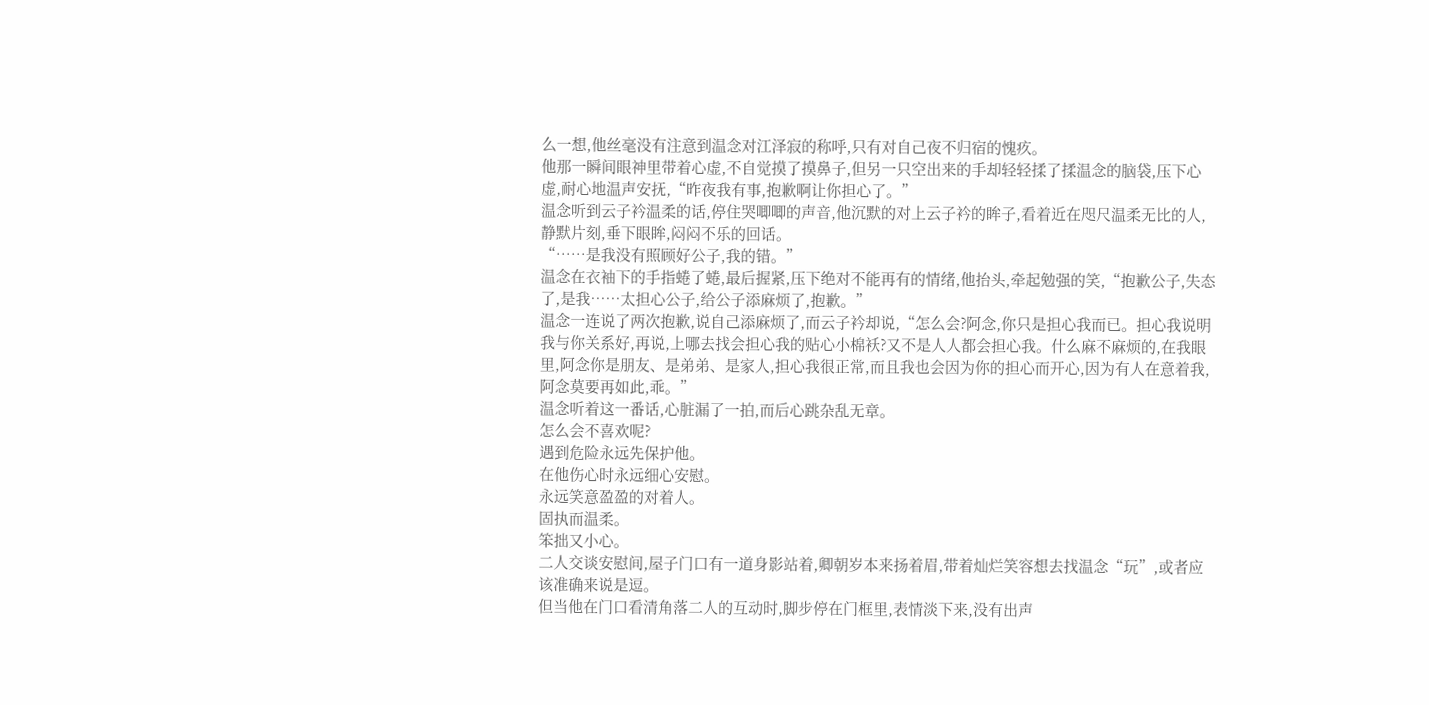么一想,他丝毫没有注意到温念对江泽寂的称呼,只有对自己夜不归宿的愧疚。
他那一瞬间眼神里带着心虚,不自觉摸了摸鼻子,但另一只空出来的手却轻轻揉了揉温念的脑袋,压下心虚,耐心地温声安抚,“昨夜我有事,抱歉啊让你担心了。”
温念听到云子衿温柔的话,停住哭唧唧的声音,他沉默的对上云子衿的眸子,看着近在咫尺温柔无比的人,静默片刻,垂下眼眸,闷闷不乐的回话。
“……是我没有照顾好公子,我的错。”
温念在衣袖下的手指蜷了蜷,最后握紧,压下绝对不能再有的情绪,他抬头,牵起勉强的笑,“抱歉公子,失态了,是我……太担心公子,给公子添麻烦了,抱歉。”
温念一连说了两次抱歉,说自己添麻烦了,而云子衿却说,“怎么会?阿念,你只是担心我而已。担心我说明我与你关系好,再说,上哪去找会担心我的贴心小棉袄?又不是人人都会担心我。什么麻不麻烦的,在我眼里,阿念你是朋友、是弟弟、是家人,担心我很正常,而且我也会因为你的担心而开心,因为有人在意着我,阿念莫要再如此,乖。”
温念听着这一番话,心脏漏了一拍,而后心跳杂乱无章。
怎么会不喜欢呢?
遇到危险永远先保护他。
在他伤心时永远细心安慰。
永远笑意盈盈的对着人。
固执而温柔。
笨拙又小心。
二人交谈安慰间,屋子门口有一道身影站着,卿朝岁本来扬着眉,带着灿烂笑容想去找温念“玩”,或者应该准确来说是逗。
但当他在门口看清角落二人的互动时,脚步停在门框里,表情淡下来,没有出声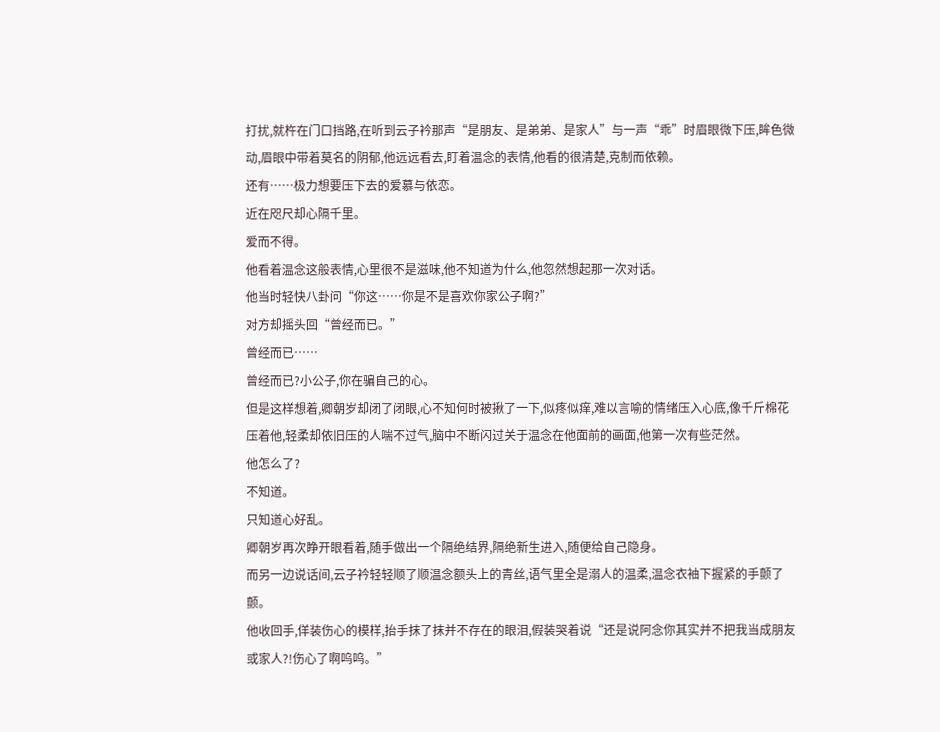打扰,就杵在门口挡路,在听到云子衿那声“是朋友、是弟弟、是家人”与一声“乖”时眉眼微下压,眸色微动,眉眼中带着莫名的阴郁,他远远看去,盯着温念的表情,他看的很清楚,克制而依赖。
还有……极力想要压下去的爱慕与依恋。
近在咫尺却心隔千里。
爱而不得。
他看着温念这般表情,心里很不是滋味,他不知道为什么,他忽然想起那一次对话。
他当时轻快八卦问“你这……你是不是喜欢你家公子啊?”
对方却摇头回“曾经而已。”
曾经而已……
曾经而已?小公子,你在骗自己的心。
但是这样想着,卿朝岁却闭了闭眼,心不知何时被揪了一下,似疼似痒,难以言喻的情绪压入心底,像千斤棉花压着他,轻柔却依旧压的人喘不过气,脑中不断闪过关于温念在他面前的画面,他第一次有些茫然。
他怎么了?
不知道。
只知道心好乱。
卿朝岁再次睁开眼看着,随手做出一个隔绝结界,隔绝新生进入,随便给自己隐身。
而另一边说话间,云子衿轻轻顺了顺温念额头上的青丝,语气里全是溺人的温柔,温念衣袖下握紧的手颤了颤。
他收回手,佯装伤心的模样,抬手抹了抹并不存在的眼泪,假装哭着说“还是说阿念你其实并不把我当成朋友或家人?!伤心了啊呜呜。”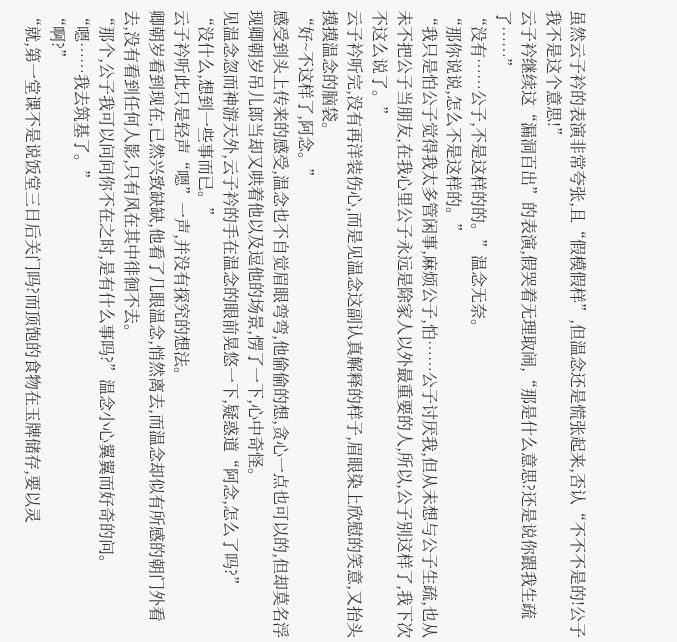虽然云子衿的表演非常夸张,且“假模假样”,但温念还是慌张起来,否认“不不不是的!公子我不是这个意思!”
云子衿继续这“漏洞百出”的表演,假哭着无理取闹,“那是什么意思?还是说你跟我生疏了……”
“没有……公子,不是这样的的。”温念无奈。
“那你说说,怎么不是这样的。”
“我只是怕公子觉得我太多管闲事,麻烦公子,怕……公子讨厌我,但从未想与公子生疏,也从未不把公子当朋友,在我心里公子永远是除家人以外最重要的人,所以,公子别这样了,我下次不这么说了。”
云子衿听完,没有再洋装伤心,而是见温念这副认真解释的样子,眉眼染上欣慰的笑意,又抬头摸摸温念的脑袋。
“好~不这样了,阿念。”
感受到头上传来的感受,温念也不自觉眉眼弯弯,他偷偷的想,贪心一点也可以的,但却莫名浮现卿朝岁吊儿郎当却又哄着他以及逗他的场景,愣了一下,心中奇怪。
见温念忽而神游天外,云子衿的手在温念的眼前晃悠一下,疑惑道“阿念,怎么了吗?”
“没什么,想到一些事而已。”
云子衿听此只是轻声“嗯”一声,并没有探究的想法。
卿朝岁看到现在,已然兴致缺缺,他看了几眼温念,悄然离去,而温念却似有所感的朝门外看去,没有看到任何人影,只有风在其中徘徊不去。
“那个,公子我可以问问你不在之时,是有什么事吗?”温念小心翼翼而好奇的问。
“嗯……我去筑基了。”
“啊?”
“就,第一堂课不是说饭堂三日后关门吗?而顶饱的食物在玉牌储存,要以灵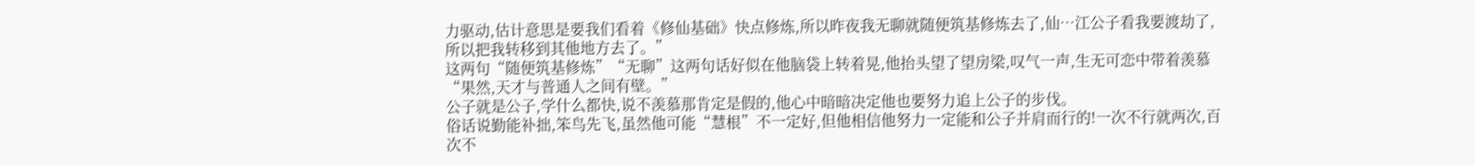力驱动,估计意思是要我们看着《修仙基础》快点修炼,所以昨夜我无聊就随便筑基修炼去了,仙…江公子看我要渡劫了,所以把我转移到其他地方去了。”
这两句“随便筑基修炼”“无聊”这两句话好似在他脑袋上转着晃,他抬头望了望房梁,叹气一声,生无可恋中带着羡慕“果然,天才与普通人之间有壁。”
公子就是公子,学什么都快,说不羡慕那肯定是假的,他心中暗暗决定他也要努力追上公子的步伐。
俗话说勤能补拙,笨鸟先飞,虽然他可能“慧根”不一定好,但他相信他努力一定能和公子并肩而行的!一次不行就两次,百次不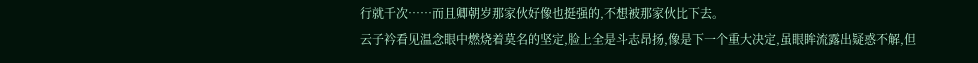行就千次……而且卿朝岁那家伙好像也挺强的,不想被那家伙比下去。
云子衿看见温念眼中燃烧着莫名的坚定,脸上全是斗志昂扬,像是下一个重大决定,虽眼眸流露出疑惑不解,但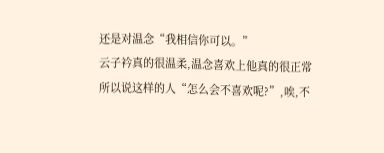还是对温念“我相信你可以。”
云子衿真的很温柔,温念喜欢上他真的很正常 所以说这样的人“怎么会不喜欢呢?”,唉,不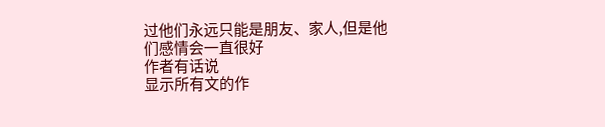过他们永远只能是朋友、家人,但是他们感情会一直很好
作者有话说
显示所有文的作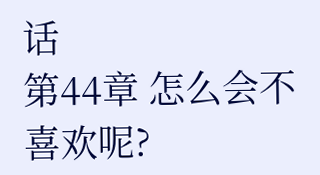话
第44章 怎么会不喜欢呢?